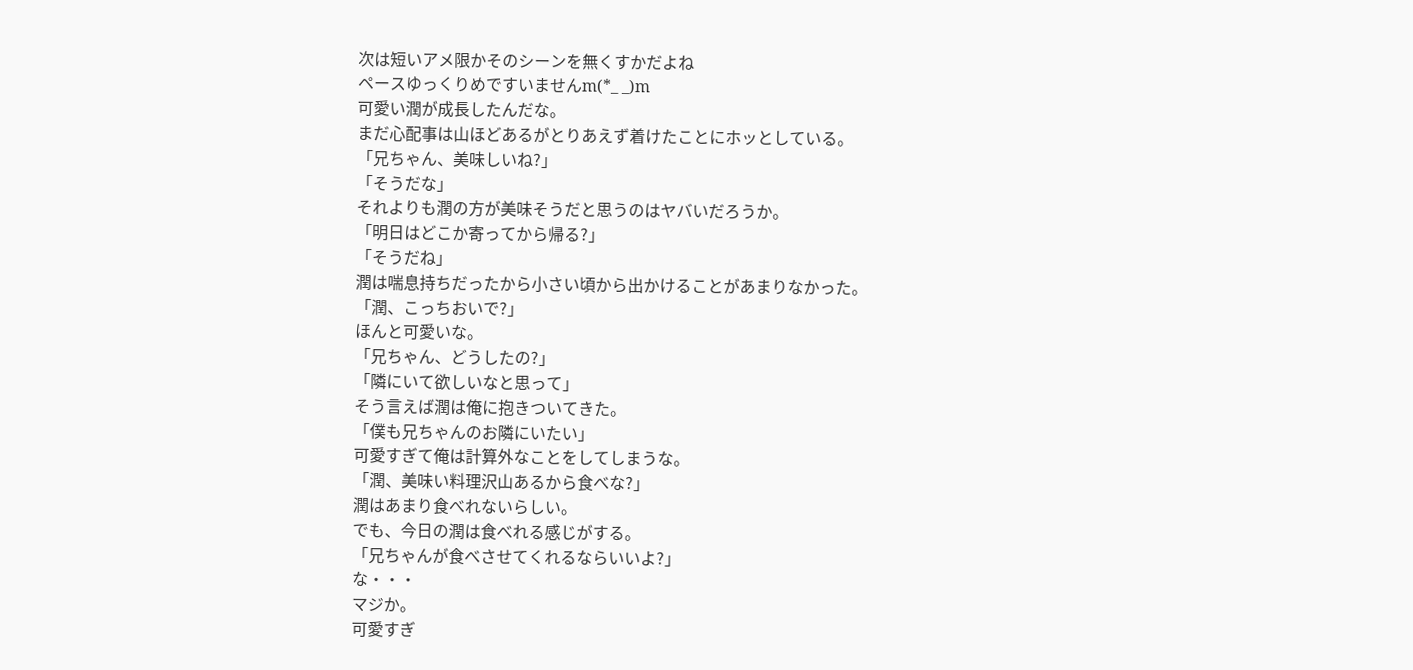次は短いアメ限かそのシーンを無くすかだよね
ペースゆっくりめですいませんm(*_ _)m
可愛い潤が成長したんだな。
まだ心配事は山ほどあるがとりあえず着けたことにホッとしている。
「兄ちゃん、美味しいね?」
「そうだな」
それよりも潤の方が美味そうだと思うのはヤバいだろうか。
「明日はどこか寄ってから帰る?」
「そうだね」
潤は喘息持ちだったから小さい頃から出かけることがあまりなかった。
「潤、こっちおいで?」
ほんと可愛いな。
「兄ちゃん、どうしたの?」
「隣にいて欲しいなと思って」
そう言えば潤は俺に抱きついてきた。
「僕も兄ちゃんのお隣にいたい」
可愛すぎて俺は計算外なことをしてしまうな。
「潤、美味い料理沢山あるから食べな?」
潤はあまり食べれないらしい。
でも、今日の潤は食べれる感じがする。
「兄ちゃんが食べさせてくれるならいいよ?」
な・・・
マジか。
可愛すぎ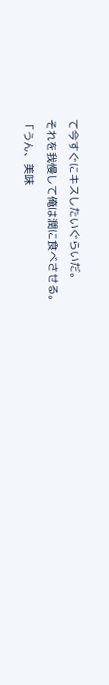て今すぐにキスしたいぐらいだ。
それを我慢して俺は潤に食べさせる。
「うん、美味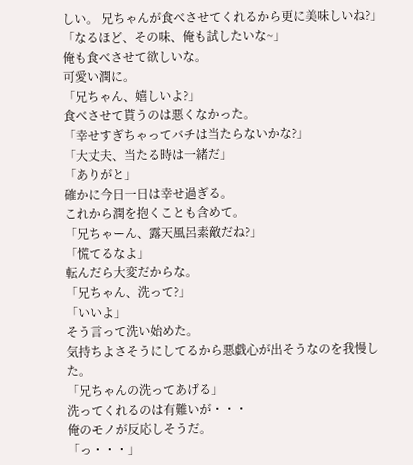しい。 兄ちゃんが食べさせてくれるから更に美味しいね?」
「なるほど、その味、俺も試したいな~」
俺も食べさせて欲しいな。
可愛い潤に。
「兄ちゃん、嬉しいよ?」
食べさせて貰うのは悪くなかった。
「幸せすぎちゃってバチは当たらないかな?」
「大丈夫、当たる時は一緒だ」
「ありがと」
確かに今日一日は幸せ過ぎる。
これから潤を抱くことも含めて。
「兄ちゃーん、露天風呂素敵だね?」
「慌てるなよ」
転んだら大変だからな。
「兄ちゃん、洗って?」
「いいよ」
そう言って洗い始めた。
気持ちよさそうにしてるから悪戯心が出そうなのを我慢した。
「兄ちゃんの洗ってあげる」
洗ってくれるのは有難いが・・・
俺のモノが反応しそうだ。
「っ・・・」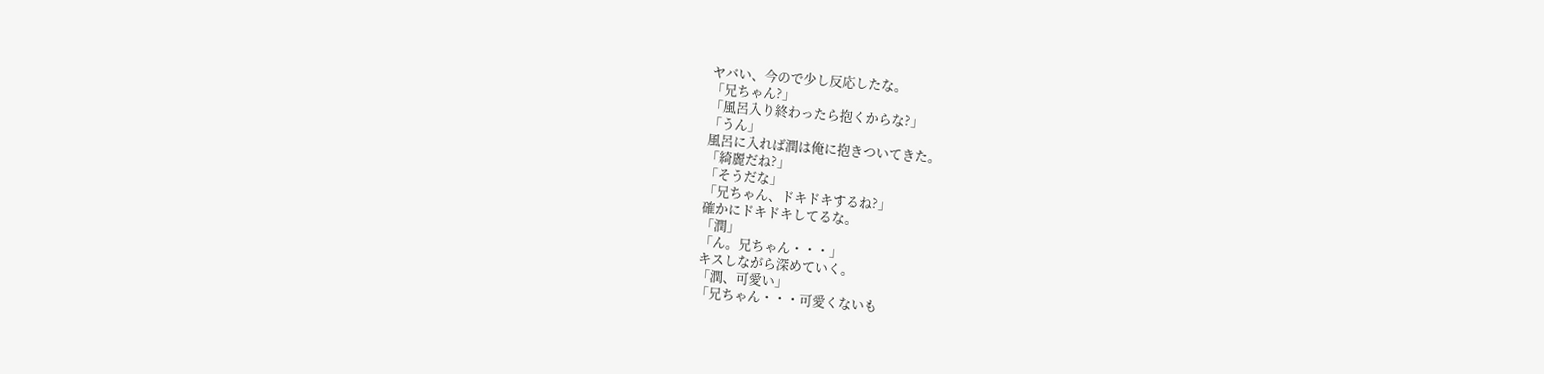ヤバい、今ので少し反応したな。
「兄ちゃん?」
「風呂入り終わったら抱くからな?」
「うん」
風呂に入れば潤は俺に抱きついてきた。
「綺麗だね?」
「そうだな」
「兄ちゃん、ドキドキするね?」
確かにドキドキしてるな。
「潤」
「ん。兄ちゃん・・・」
キスしながら深めていく。
「潤、可愛い」
「兄ちゃん・・・可愛くないも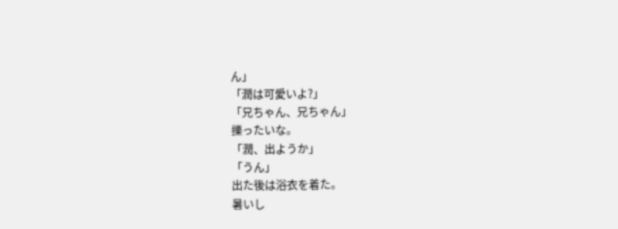ん」
「潤は可愛いよ?」
「兄ちゃん、兄ちゃん」
擽ったいな。
「潤、出ようか」
「うん」
出た後は浴衣を着た。
暑いし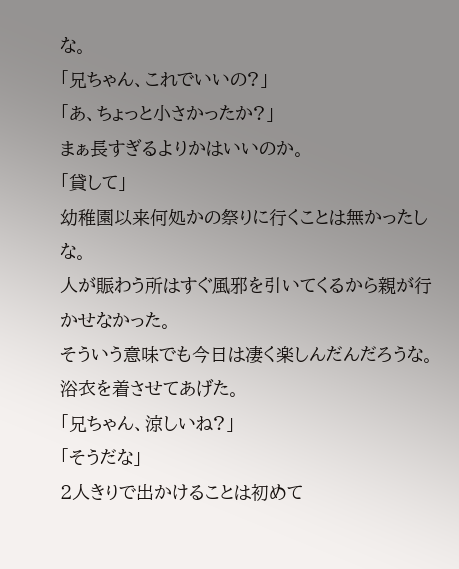な。
「兄ちゃん、これでいいの?」
「あ、ちょっと小さかったか?」
まぁ長すぎるよりかはいいのか。
「貸して」
幼稚園以来何処かの祭りに行くことは無かったしな。
人が賑わう所はすぐ風邪を引いてくるから親が行かせなかった。
そういう意味でも今日は凄く楽しんだんだろうな。
浴衣を着させてあげた。
「兄ちゃん、涼しいね?」
「そうだな」
2人きりで出かけることは初めて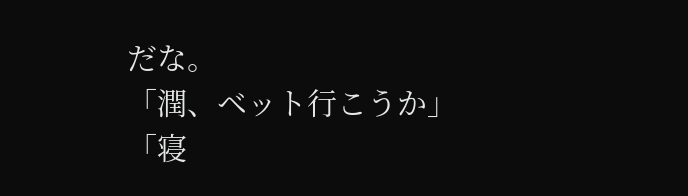だな。
「潤、ベット行こうか」
「寝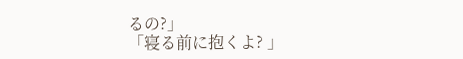るの?」
「寝る前に抱くよ? 」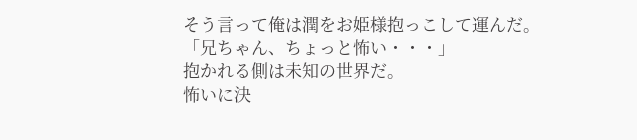そう言って俺は潤をお姫様抱っこして運んだ。
「兄ちゃん、ちょっと怖い・・・」
抱かれる側は未知の世界だ。
怖いに決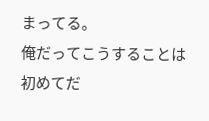まってる。
俺だってこうすることは初めてだ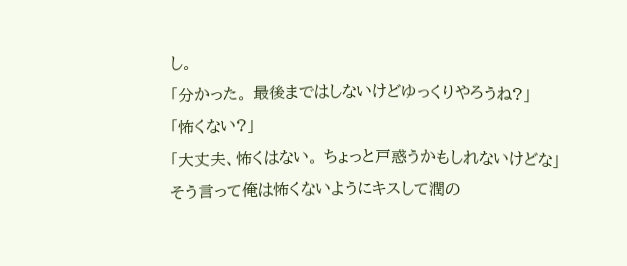し。
「分かった。 最後まではしないけどゆっくりやろうね?」
「怖くない?」
「大丈夫、怖くはない。 ちょっと戸惑うかもしれないけどな」
そう言って俺は怖くないようにキスして潤の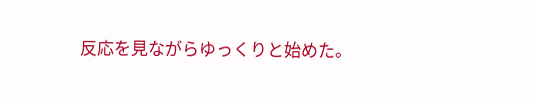反応を見ながらゆっくりと始めた。